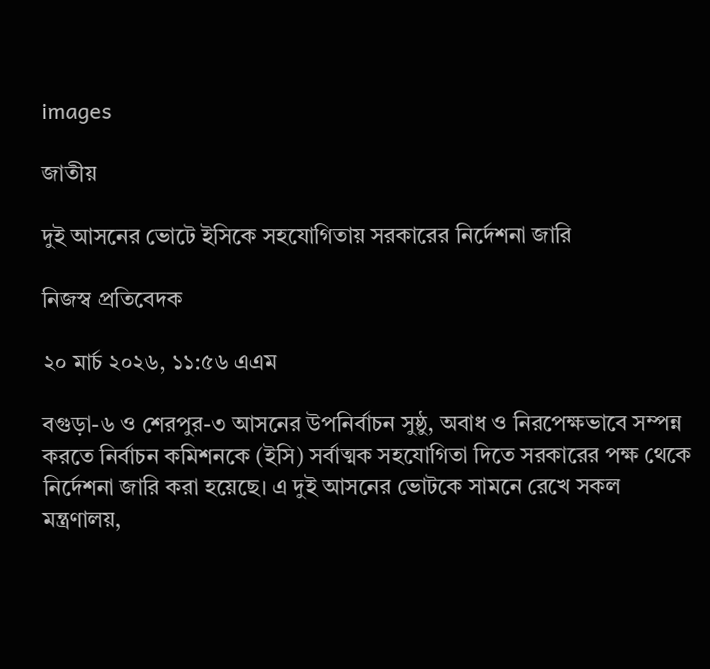images

জাতীয়

দুই আসনের ভোটে ইসিকে সহযোগিতায় সরকারের নির্দেশনা জারি

নিজস্ব প্রতিবেদক

২০ মার্চ ২০২৬, ১১:৫৬ এএম

বগুড়া-৬ ও শেরপুর-৩ আসনের উপনির্বাচন সুষ্ঠু, অবাধ ও নিরপেক্ষভাবে সম্পন্ন করতে নির্বাচন কমিশনকে (ইসি) সর্বাত্মক সহযোগিতা দিতে সরকারের পক্ষ থেকে নির্দেশনা জারি করা হয়েছে। এ দুই আসনের ভোটকে সামনে রেখে সকল মন্ত্রণালয়,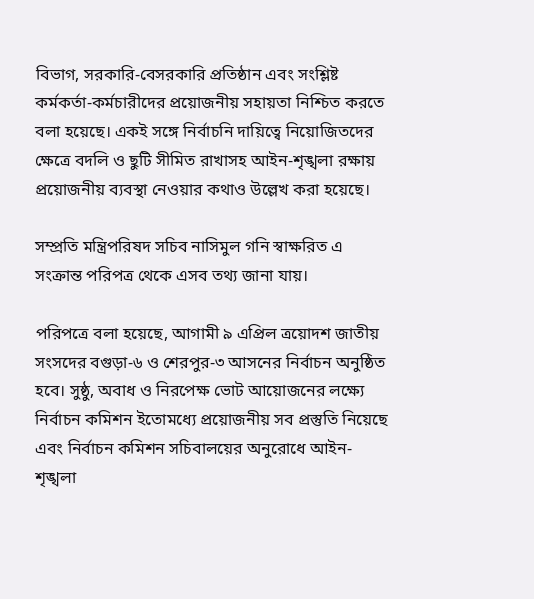বিভাগ, সরকারি-বেসরকারি প্রতিষ্ঠান এবং সংশ্লিষ্ট কর্মকর্তা-কর্মচারীদের প্রয়োজনীয় সহায়তা নিশ্চিত করতে বলা হয়েছে। একই সঙ্গে নির্বাচনি দায়িত্বে নিয়োজিতদের ক্ষেত্রে বদলি ও ছুটি সীমিত রাখাসহ আইন-শৃঙ্খলা রক্ষায় প্রয়োজনীয় ব্যবস্থা নেওয়ার কথাও উল্লেখ করা হয়েছে।

সম্প্রতি মন্ত্রিপরিষদ সচিব নাসিমুল গনি স্বাক্ষরিত এ সংক্রান্ত পরিপত্র থেকে এসব তথ্য জানা যায়।

পরিপত্রে বলা হয়েছে, আগামী ৯ এপ্রিল ত্রয়োদশ জাতীয় সংসদের বগুড়া-৬ ও শেরপুর-৩ আসনের নির্বাচন অনুষ্ঠিত হবে। সুষ্ঠু, অবাধ ও নিরপেক্ষ ভোট আয়োজনের লক্ষ্যে নির্বাচন কমিশন ইতোমধ্যে প্রয়োজনীয় সব প্রস্তুতি নিয়েছে এবং নির্বাচন কমিশন সচিবালয়ের অনুরোধে আইন-শৃঙ্খলা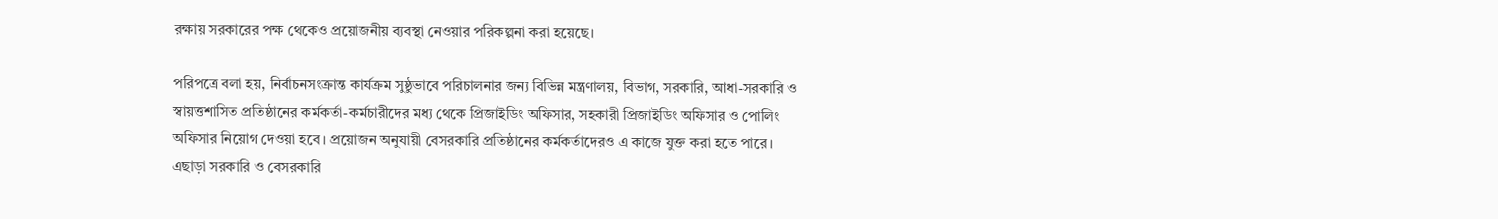রক্ষায় সরকারের পক্ষ থেকেও প্রয়োজনীয় ব্যবস্থা নেওয়ার পরিকল্পনা করা হয়েছে।

পরিপত্রে বলা হয়, নির্বাচনসংক্রান্ত কার্যক্রম সুষ্ঠুভাবে পরিচালনার জন্য বিভিন্ন মন্ত্রণালয়, বিভাগ, সরকারি, আধা-সরকারি ও স্বায়ত্তশাসিত প্রতিষ্ঠানের কর্মকর্তা-কর্মচারীদের মধ্য থেকে প্রিজাইডিং অফিসার, সহকারী প্রিজাইডিং অফিসার ও পোলিং অফিসার নিয়োগ দেওয়া হবে। প্রয়োজন অনুযায়ী বেসরকারি প্রতিষ্ঠানের কর্মকর্তাদেরও এ কাজে যুক্ত করা হতে পারে। এছাড়া সরকারি ও বেসরকারি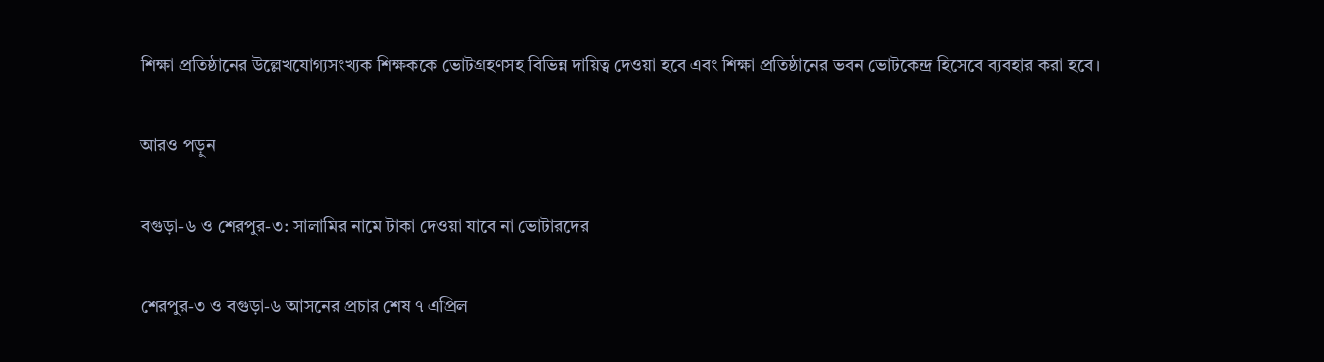শিক্ষা প্রতিষ্ঠানের উল্লেখযোগ্যসংখ্যক শিক্ষককে ভোটগ্রহণসহ বিভিন্ন দায়িত্ব দেওয়া হবে এবং শিক্ষা প্রতিষ্ঠানের ভবন ভোটকেন্দ্র হিসেবে ব্যবহার করা হবে।

আরও পড়ুন

বগুড়া-৬ ও শেরপুর-৩: সালামির নামে টাকা দেওয়া যাবে না ভোটারদের

শেরপুর-৩ ও বগুড়া-৬ আসনের প্রচার শেষ ৭ এপ্রিল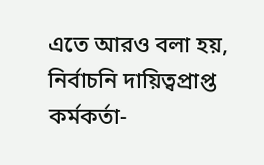এতে আরও বলা হয়, নির্বাচনি দায়িত্বপ্রাপ্ত কর্মকর্তা-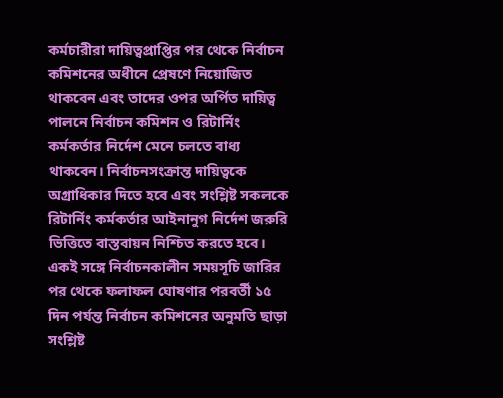কর্মচারীরা দায়িত্বপ্রাপ্তির পর থেকে নির্বাচন কমিশনের অধীনে প্রেষণে নিয়োজিত থাকবেন এবং তাদের ওপর অর্পিত দায়িত্ব পালনে নির্বাচন কমিশন ও রিটার্নিং কর্মকর্তার নির্দেশ মেনে চলতে বাধ্য থাকবেন। নির্বাচনসংক্রান্ত দায়িত্বকে অগ্রাধিকার দিতে হবে এবং সংশ্লিষ্ট সকলকে রিটার্নিং কর্মকর্তার আইনানুগ নির্দেশ জরুরি ভিত্তিতে বাস্তবায়ন নিশ্চিত করতে হবে। একই সঙ্গে নির্বাচনকালীন সময়সূচি জারির পর থেকে ফলাফল ঘোষণার পরবর্তী ১৫ দিন পর্যন্ত নির্বাচন কমিশনের অনুমতি ছাড়া সংশ্লিষ্ট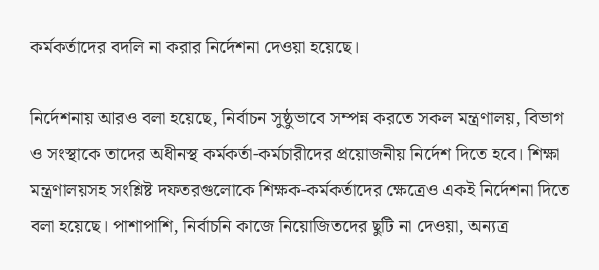কর্মকর্তাদের বদলি না করার নির্দেশনা দেওয়া হয়েছে।

নির্দেশনায় আরও বলা হয়েছে, নির্বাচন সুষ্ঠুভাবে সম্পন্ন করতে সকল মন্ত্রণালয়, বিভাগ ও সংস্থাকে তাদের অধীনস্থ কর্মকর্তা-কর্মচারীদের প্রয়োজনীয় নির্দেশ দিতে হবে। শিক্ষা মন্ত্রণালয়সহ সংশ্লিষ্ট দফতরগুলোকে শিক্ষক-কর্মকর্তাদের ক্ষেত্রেও একই নির্দেশনা দিতে বলা হয়েছে। পাশাপাশি, নির্বাচনি কাজে নিয়োজিতদের ছুটি না দেওয়া, অন্যত্র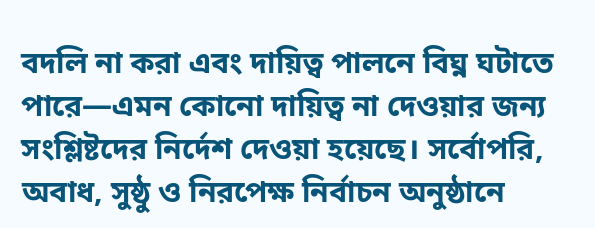বদলি না করা এবং দায়িত্ব পালনে বিঘ্ন ঘটাতে পারে—এমন কোনো দায়িত্ব না দেওয়ার জন্য সংশ্লিষ্টদের নির্দেশ দেওয়া হয়েছে। সর্বোপরি, অবাধ, সুষ্ঠু ও নিরপেক্ষ নির্বাচন অনুষ্ঠানে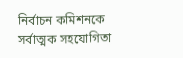নির্বাচন কমিশনকে সর্বাত্মক সহযোগিতা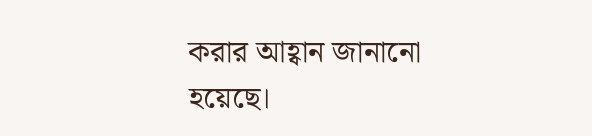করার আহ্বান জানানো হয়েছে।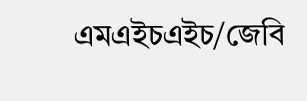এমএইচএইচ/জেবি